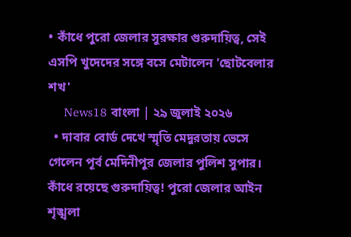• কাঁধে পুরো জেলার সুরক্ষার গুরুদায়িত্ব, সেই এসপি খুদেদের সঙ্গে বসে মেটালেন 'ছোটবেলার শখ'
    News18 বাংলা | ২৯ জুলাই ২০২৬
  • দাবার বোর্ড দেখে স্মৃতি মেদুরতায় ভেসে গেলেন পূর্ব মেদিনীপুর জেলার পুলিশ সুপার। কাঁধে রয়েছে গুরুদায়িত্ব! পুরো জেলার আইন শৃঙ্খলা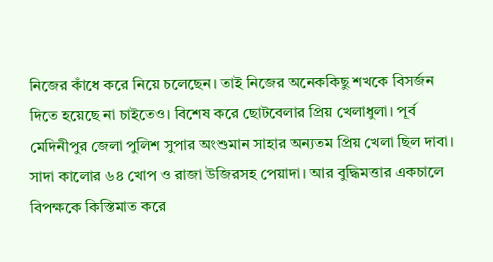নিজের কাঁধে করে নিয়ে চলেছেন। তাই নিজের অনেককিছু শখকে বিসর্জন দিতে হয়েছে না চাইতেও। বিশেষ করে ছোটবেলার প্রিয় খেলাধুলা। পূর্ব মেদিনীপুর জেলা পুলিশ সুপার অংশুমান সাহার অন্যতম প্রিয় খেলা ছিল দাবা। সাদা কালোর ৬৪ খোপ ও রাজা উজিরসহ পেয়াদা। আর বুদ্ধিমত্তার একচালে বিপক্ষকে কিস্তিমাত করে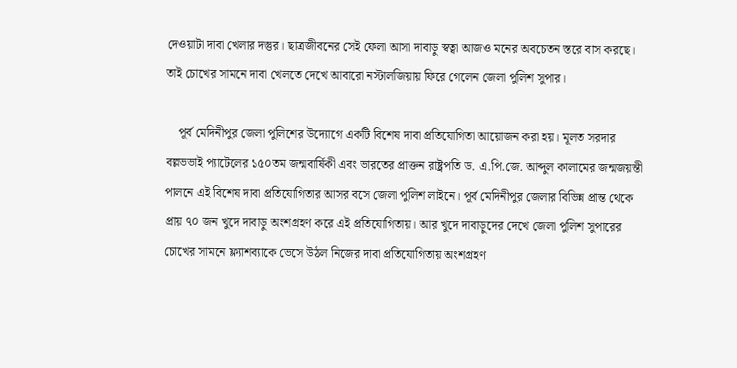দেওয়াটা দাবা খেলার দস্তুর। ছাত্রজীবনের সেই ফেলা আসা দাবাড়ু স্বত্বা আজও মনের অবচেতন স্তরে বাস করছে। তাই চোখের সামনে দাবা খেলতে দেখে আবারো নস্টালজিয়ায় ফিরে গেলেন জেলা পুলিশ সুপার।

    পূর্ব মেদিনীপুর জেলা পুলিশের উদ্যোগে একটি বিশেষ দাবা প্রতিযোগিতা আয়োজন করা হয়। মূলত সরদার বল্লভভাই প্যাটেলের ১৫০তম জন্মবার্ষিকী এবং ভারতের প্রাক্তন রাষ্ট্রপতি ড. এ.পি.জে. আব্দুল কালামের জন্মজয়ন্তী পালনে এই বিশেষ দাবা প্রতিযোগিতার আসর বসে জেলা পুলিশ লাইনে। পূর্ব মেদিনীপুর জেলার বিভিন্ন প্রান্ত থেকে প্রায় ৭০ জন খুদে দাবাড়ু অংশগ্রহণ করে এই প্রতিযোগিতায়। আর খুদে দাবাড়ুদের দেখে জেলা পুলিশ সুপারের চোখের সামনে ফ্ল্যাশব্যাকে ভেসে উঠল নিজের দাবা প্রতিযোগিতায় অংশগ্রহণ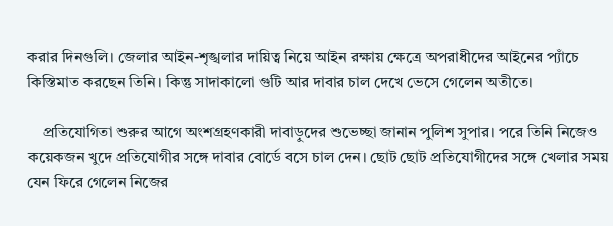করার দিনগুলি। জেলার আইন-শৃঙ্খলার দায়িত্ব নিয়ে আইন রক্ষায় ক্ষেত্রে অপরাধীদের আইনের প্যাঁচে কিস্তিমাত করছেন তিনি। কিন্তু সাদাকালো গুটি আর দাবার চাল দেখে ভেসে গেলেন অতীতে।

    প্রতিযোগিতা শুরুর আগে অংশগ্রহণকারী দাবাড়ুদের শুভেচ্ছা জানান পুলিশ সুপার। পরে তিনি নিজেও কয়েকজন খুদে প্রতিযোগীর সঙ্গে দাবার বোর্ডে বসে চাল দেন। ছোট ছোট প্রতিযোগীদের সঙ্গে খেলার সময় যেন ফিরে গেলেন নিজের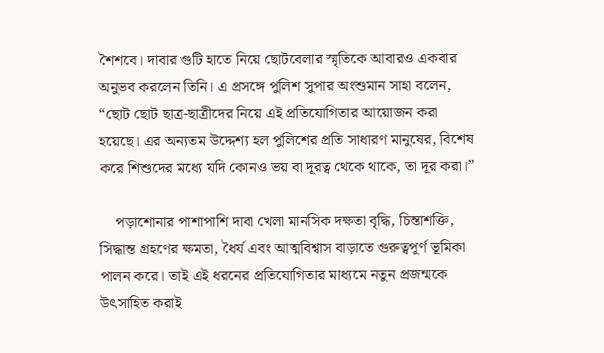শৈশবে। দাবার গুটি হাতে নিয়ে ছোটবেলার স্মৃতিকে আবারও একবার অনুভব করলেন তিনি। এ প্রসঙ্গে পুলিশ সুপার অংশুমান সাহা বলেন, “ছোট ছোট ছাত্র-ছাত্রীদের নিয়ে এই প্রতিযোগিতার আয়োজন করা হয়েছে। এর অন্যতম উদ্দেশ্য হল পুলিশের প্রতি সাধারণ মানুষের, বিশেষ করে শিশুদের মধ্যে যদি কোনও ভয় বা দূরত্ব থেকে থাকে, তা দূর করা।”

    পড়াশোনার পাশাপাশি দাবা খেলা মানসিক দক্ষতা বৃদ্ধি, চিন্তাশক্তি, সিদ্ধান্ত গ্রহণের ক্ষমতা, ধৈর্য এবং আত্মবিশ্বাস বাড়াতে গুরুত্বপূর্ণ ভূমিকা পালন করে। তাই এই ধরনের প্রতিযোগিতার মাধ্যমে নতুন প্রজন্মকে উৎসাহিত করাই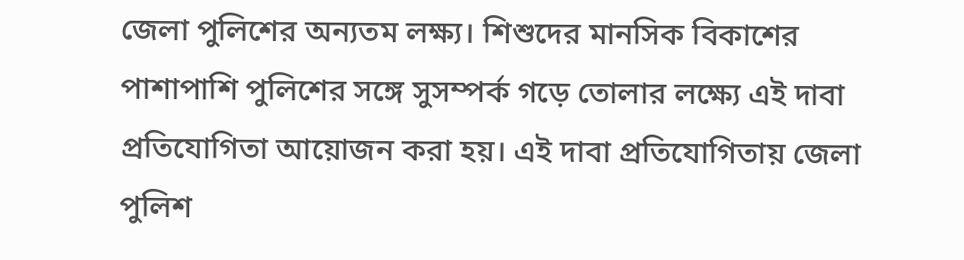জেলা পুলিশের অন্যতম লক্ষ্য। শিশুদের মানসিক বিকাশের পাশাপাশি পুলিশের সঙ্গে সুসম্পর্ক গড়ে তোলার লক্ষ্যে এই দাবা প্রতিযোগিতা আয়োজন করা হয়। এই দাবা প্রতিযোগিতায় জেলা পুলিশ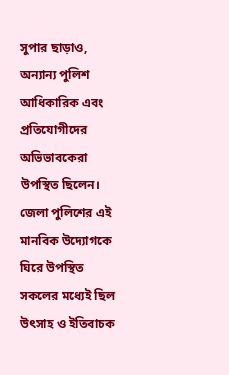সুপার ছাড়াও, অন্যান্য পুলিশ আধিকারিক এবং প্রতিযোগীদের অভিভাবকেরা উপস্থিত ছিলেন। জেলা পুলিশের এই মানবিক উদ্যোগকে ঘিরে উপস্থিত সকলের মধ্যেই ছিল উৎসাহ ও ইতিবাচক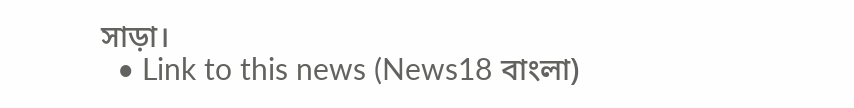সাড়া।
  • Link to this news (News18 বাংলা)